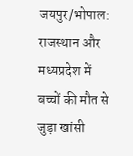जयपुर/भोपाल: राजस्थान और मध्यप्रदेश में बच्चों की मौत से जुड़ा खांसी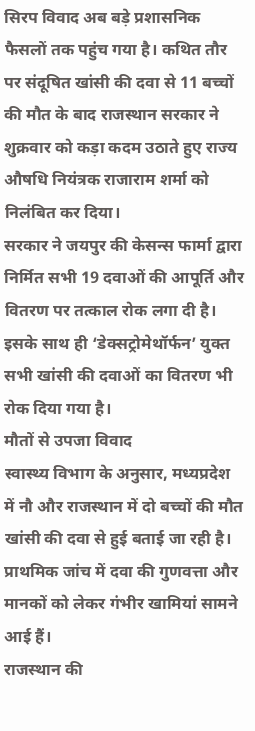सिरप विवाद अब बड़े प्रशासनिक फैसलों तक पहुंच गया है। कथित तौर पर संदूषित खांसी की दवा से 11 बच्चों की मौत के बाद राजस्थान सरकार ने शुक्रवार को कड़ा कदम उठाते हुए राज्य औषधि नियंत्रक राजाराम शर्मा को निलंबित कर दिया।
सरकार ने जयपुर की केसन्स फार्मा द्वारा निर्मित सभी 19 दवाओं की आपूर्ति और वितरण पर तत्काल रोक लगा दी है। इसके साथ ही ‘डेक्सट्रोमेथॉर्फन’ युक्त सभी खांसी की दवाओं का वितरण भी रोक दिया गया है।
मौतों से उपजा विवाद
स्वास्थ्य विभाग के अनुसार, मध्यप्रदेश में नौ और राजस्थान में दो बच्चों की मौत खांसी की दवा से हुई बताई जा रही है। प्राथमिक जांच में दवा की गुणवत्ता और मानकों को लेकर गंभीर खामियां सामने आई हैं।
राजस्थान की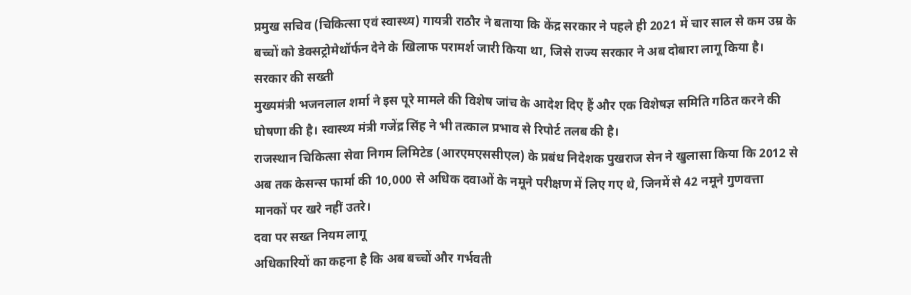प्रमुख सचिव (चिकित्सा एवं स्वास्थ्य) गायत्री राठौर ने बताया कि केंद्र सरकार ने पहले ही 2021 में चार साल से कम उम्र के बच्चों को डेक्सट्रोमेथॉर्फन देने के खिलाफ परामर्श जारी किया था, जिसे राज्य सरकार ने अब दोबारा लागू किया है।
सरकार की सख्ती
मुख्यमंत्री भजनलाल शर्मा ने इस पूरे मामले की विशेष जांच के आदेश दिए हैं और एक विशेषज्ञ समिति गठित करने की घोषणा की है। स्वास्थ्य मंत्री गजेंद्र सिंह ने भी तत्काल प्रभाव से रिपोर्ट तलब की है।
राजस्थान चिकित्सा सेवा निगम लिमिटेड (आरएमएससीएल) के प्रबंध निदेशक पुखराज सेन ने खुलासा किया कि 2012 से अब तक केसन्स फार्मा की 10,000 से अधिक दवाओं के नमूने परीक्षण में लिए गए थे, जिनमें से 42 नमूने गुणवत्ता मानकों पर खरे नहीं उतरे।
दवा पर सख्त नियम लागू
अधिकारियों का कहना है कि अब बच्चों और गर्भवती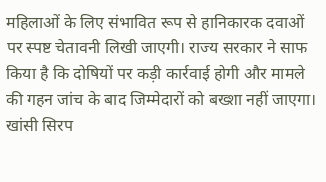महिलाओं के लिए संभावित रूप से हानिकारक दवाओं पर स्पष्ट चेतावनी लिखी जाएगी। राज्य सरकार ने साफ किया है कि दोषियों पर कड़ी कार्रवाई होगी और मामले की गहन जांच के बाद जिम्मेदारों को बख्शा नहीं जाएगा।
खांसी सिरप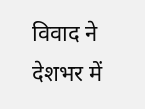विवाद ने देशभर में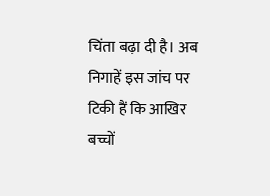चिंता बढ़ा दी है। अब निगाहें इस जांच पर टिकी हैं कि आखिर बच्चों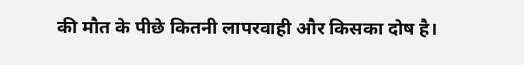की मौत के पीछे कितनी लापरवाही और किसका दोष है।